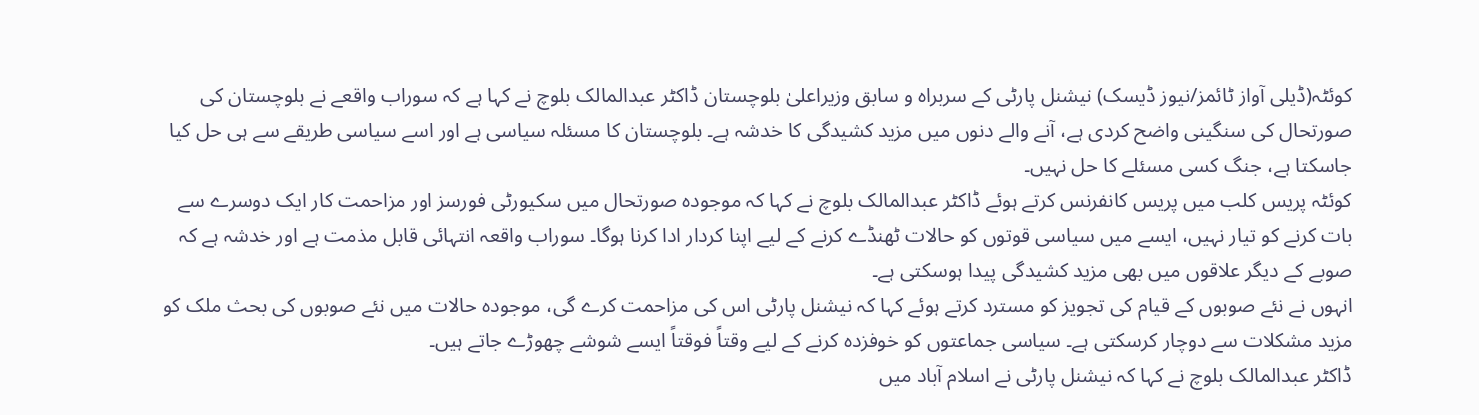کوئٹہ(ڈیلی آواز ٹائمز/نیوز ڈیسک) نیشنل پارٹی کے سربراہ و سابق وزیراعلیٰ بلوچستان ڈاکٹر عبدالمالک بلوچ نے کہا ہے کہ سوراب واقعے نے بلوچستان کی صورتحال کی سنگینی واضح کردی ہے، آنے والے دنوں میں مزید کشیدگی کا خدشہ ہے۔ بلوچستان کا مسئلہ سیاسی ہے اور اسے سیاسی طریقے سے ہی حل کیا جاسکتا ہے، جنگ کسی مسئلے کا حل نہیں۔
کوئٹہ پریس کلب میں پریس کانفرنس کرتے ہوئے ڈاکٹر عبدالمالک بلوچ نے کہا کہ موجودہ صورتحال میں سکیورٹی فورسز اور مزاحمت کار ایک دوسرے سے بات کرنے کو تیار نہیں، ایسے میں سیاسی قوتوں کو حالات ٹھنڈے کرنے کے لیے اپنا کردار ادا کرنا ہوگا۔ سوراب واقعہ انتہائی قابل مذمت ہے اور خدشہ ہے کہ صوبے کے دیگر علاقوں میں بھی مزید کشیدگی پیدا ہوسکتی ہے۔
انہوں نے نئے صوبوں کے قیام کی تجویز کو مسترد کرتے ہوئے کہا کہ نیشنل پارٹی اس کی مزاحمت کرے گی، موجودہ حالات میں نئے صوبوں کی بحث ملک کو مزید مشکلات سے دوچار کرسکتی ہے۔ سیاسی جماعتوں کو خوفزدہ کرنے کے لیے وقتاً فوقتاً ایسے شوشے چھوڑے جاتے ہیں۔
ڈاکٹر عبدالمالک بلوچ نے کہا کہ نیشنل پارٹی نے اسلام آباد میں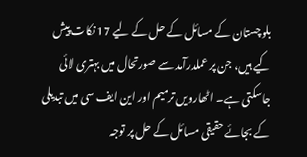بلوچستان کے مسائل کے حل کے لیے 17 نکات پیش کیے ہیں، جن پر عملدرآمد سے صورتحال میں بہتری لائی جاسکتی ہے۔ اٹھارویں ترمیم اور این ایف سی میں تبدیلی کے بجائے حقیقی مسائل کے حل پر توجہ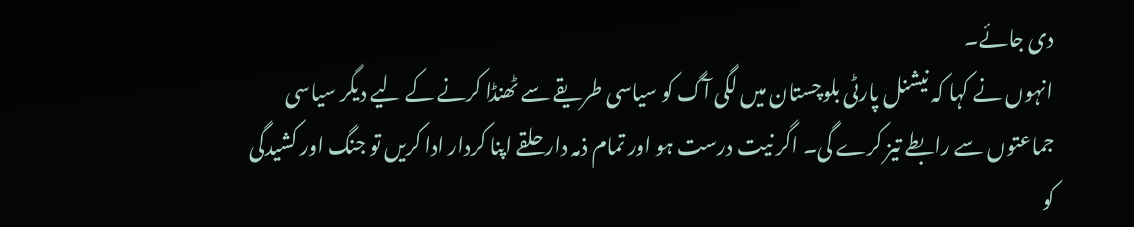دی جائے۔
انہوں نے کہا کہ نیشنل پارٹی بلوچستان میں لگی آگ کو سیاسی طریقے سے ٹھنڈا کرنے کے لیے دیگر سیاسی جماعتوں سے رابطے تیز کرے گی۔ اگر نیت درست ہو اور تمام ذمہ دار حلقے اپنا کردار ادا کریں تو جنگ اور کشیدگی کو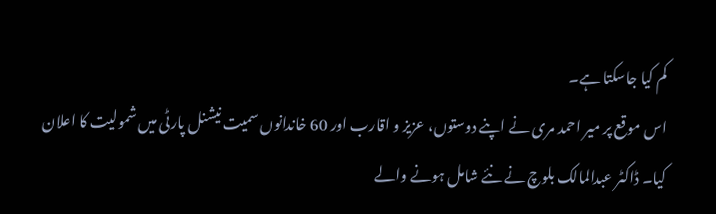کم کیا جاسکتا ہے۔
اس موقع پر میر احمد مری نے اپنے دوستوں، عزیز و اقارب اور 60 خاندانوں سمیت نیشنل پارٹی میں شمولیت کا اعلان کیا۔ ڈاکٹر عبدالمالک بلوچ نے نئے شامل ہونے والے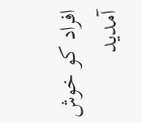افراد کو خوش آمدید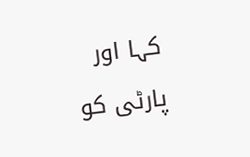کہا اور پارٹی کو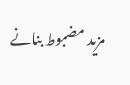مزید مضبوط بنانے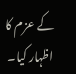کے عزم کا اظہار کیا۔